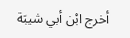أخرج ابْن أبي شيبَة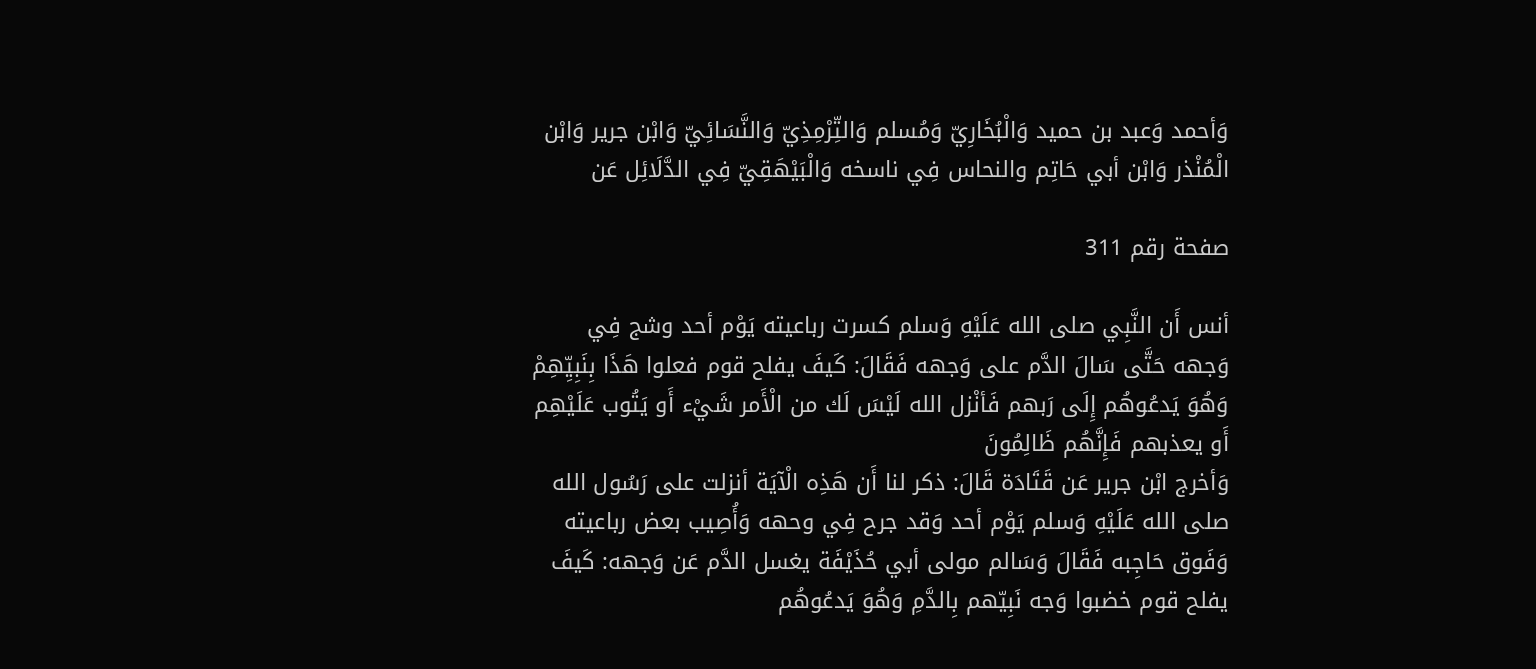وَأحمد وَعبد بن حميد وَالْبُخَارِيّ وَمُسلم وَالتِّرْمِذِيّ وَالنَّسَائِيّ وَابْن جرير وَابْن الْمُنْذر وَابْن أبي حَاتِم والنحاس فِي ناسخه وَالْبَيْهَقِيّ فِي الدَّلَائِل عَن

صفحة رقم 311

أنس أَن النَّبِي صلى الله عَلَيْهِ وَسلم كسرت رباعيته يَوْم أحد وشج فِي وَجهه حَتَّى سَالَ الدَّم على وَجهه فَقَالَ: كَيفَ يفلح قوم فعلوا هَذَا بِنَبِيِّهِمْ وَهُوَ يَدعُوهُم إِلَى رَبهم فَأنْزل الله لَيْسَ لَك من الْأَمر شَيْء أَو يَتُوب عَلَيْهِم أَو يعذبهم فَإِنَّهُم ظَالِمُونَ
وَأخرج ابْن جرير عَن قَتَادَة قَالَ: ذكر لنا أَن هَذِه الْآيَة أنزلت على رَسُول الله صلى الله عَلَيْهِ وَسلم يَوْم أحد وَقد جرح فِي وحهه وَأُصِيب بعض رباعيته وَفَوق حَاجِبه فَقَالَ وَسَالم مولى أبي حُذَيْفَة يغسل الدَّم عَن وَجهه: كَيفَ يفلح قوم خضبوا وَجه نَبِيّهم بِالدَّمِ وَهُوَ يَدعُوهُم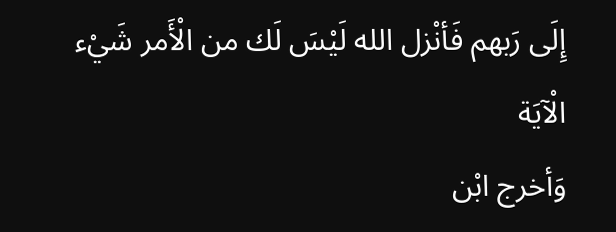إِلَى رَبهم فَأنْزل الله لَيْسَ لَك من الْأَمر شَيْء الْآيَة
وَأخرج ابْن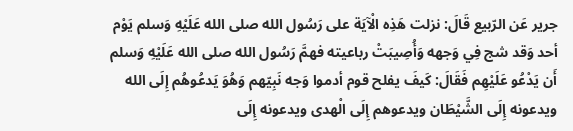جرير عَن الرّبيع قَالَ: نزلت هَذِه الْآيَة على رَسُول الله صلى الله عَلَيْهِ وَسلم يَوْم أحد وَقد شج فِي وَجهه وَأُصِيبَتْ رباعيته فهمَّ رَسُول الله صلى الله عَلَيْهِ وَسلم أَن يَدْعُو عَلَيْهِم فَقَالَ: كَيفَ يفلح قوم أدموا وَجه نَبِيّهم وَهُوَ يَدعُوهُم إِلَى الله ويدعونه إِلَى الشَّيْطَان ويدعوهم إِلَى الْهدى ويدعونه إِلَى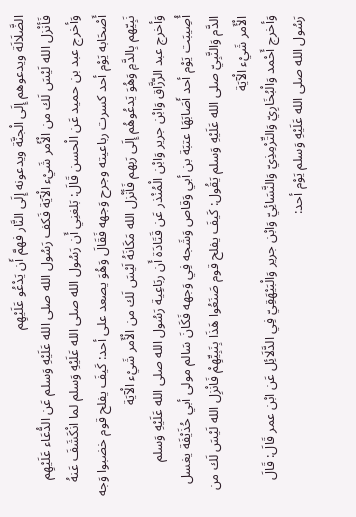الضَّلَالَة ويدعوهم إِلَى الْجنَّة ويدعونه إِلَى النَّار فهمَّ أَن يَدْعُو عَلَيْهِم
فَأنْزل الله لَيْسَ لَك من الْأَمر شَيْء الْآيَة فَكف رَسُول الله صلى الله عَلَيْهِ وَسلم عَن الدُّعَاء عَلَيْهِم
وَأخرج عبد بن حميد عَن الْحسن قَالَ: بَلغنِي أَن رَسُول الله صلى الله عَلَيْهِ وَسلم لما انْكَشَفَ عَنهُ أَصْحَابه يَوْم أحد كسرت رباعيته وجرح وَجهه فَقَالَ وَهُوَ يصعد على أحد: كَيفَ يفلح قوم خضبوا وَجه نَبِيّهم بِالدَّمِ وَهُوَ يَدعُوهُم إِلَى رَبهم فَأنْزل الله مَكَانَهُ لَيْسَ لَك من الْأَمر شَيْء الْآيَة
وَأخرج عبد الرَّزَّاق وَابْن جرير وَابْن الْمُنْذر عَن قَتَادَة أَن ربَاعِية رَسُول الله صلى الله عَلَيْهِ وَسلم أُصِيبَت يَوْم أحد أَصَابَهَا عتبَة بن أبي وَقاص وَشَجه فِي وَجهه فَكَانَ سَالم مولى أبي حُذَيْفَة يغسل الدَّم وَالنَّبِيّ صلى الله عَلَيْهِ وَسلم يَقُول: كَيفَ يفلح قوم صَنَعُوا هَذَا بِنَبِيِّهِمْ فَانْزِل الله لَيْسَ لَك من الْأَمر شَيْء الْآيَة
وَأخرج أَحْمد وَالْبُخَارِيّ وَالتِّرْمِذِيّ وَالنَّسَائِيّ وَابْن جرير وَالْبَيْهَقِيّ فِي الدَّلَائِل عَن ابْن عمر قَالَ: قَالَ رَسُول الله صلى الله عَلَيْهِ وَسلم يَوْم أحد: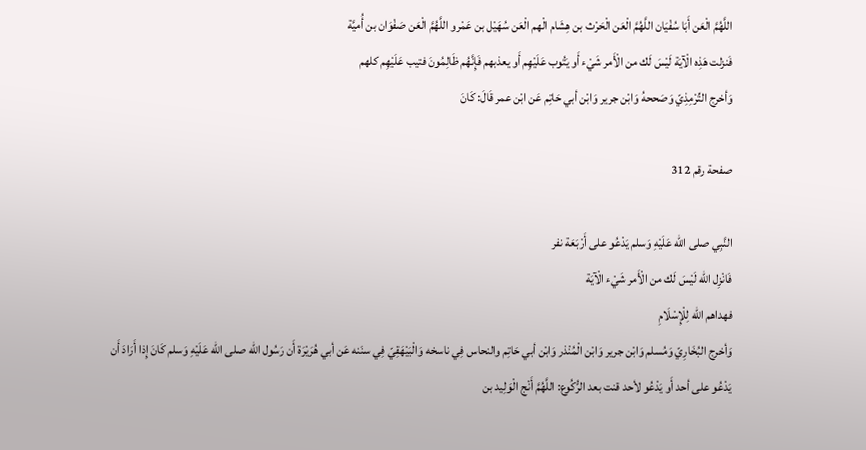اللَّهُمَّ الْعَن أَبَا سُفْيَان اللَّهُمَّ الْعَن الْحَرْث بن هِشَام الْهم الْعَن سُهَيْل بن عَمْرو اللَّهُمَّ الْعَن صَفْوَان بن أُميَّة
فَنزلت هَذِه الْآيَة لَيْسَ لَك من الْأَمر شَيْء أَو يَتُوب عَلَيْهِم أَو يعذبهم فَإِنَّهُم ظَالِمُونَ فتيب عَلَيْهِم كلهم
وَأخرج التِّرْمِذِيّ وَصَححهُ وَابْن جرير وَابْن أبي حَاتِم عَن ابْن عمر قَالَ: كَانَ

صفحة رقم 312

النَّبِي صلى الله عَلَيْهِ وَسلم يَدْعُو على أَرْبَعَة نفر
فَانْزِل الله لَيْسَ لَك من الْأَمر شَيْء الْآيَة
فهداهم الله لِلْإِسْلَامِ
وَأخرج البُخَارِيّ وَمُسلم وَابْن جرير وَابْن الْمُنْذر وَابْن أبي حَاتِم والنحاس فِي ناسخه وَالْبَيْهَقِيّ فِي سنَنه عَن أبي هُرَيْرَة أَن رَسُول الله صلى الله عَلَيْهِ وَسلم كَانَ إِذا أَرَادَ أَن يَدْعُو على أحد أَو يَدْعُو لأحد قنت بعد الرُّكُوع: اللَّهُمَّ أَنْج الْوَلِيد بن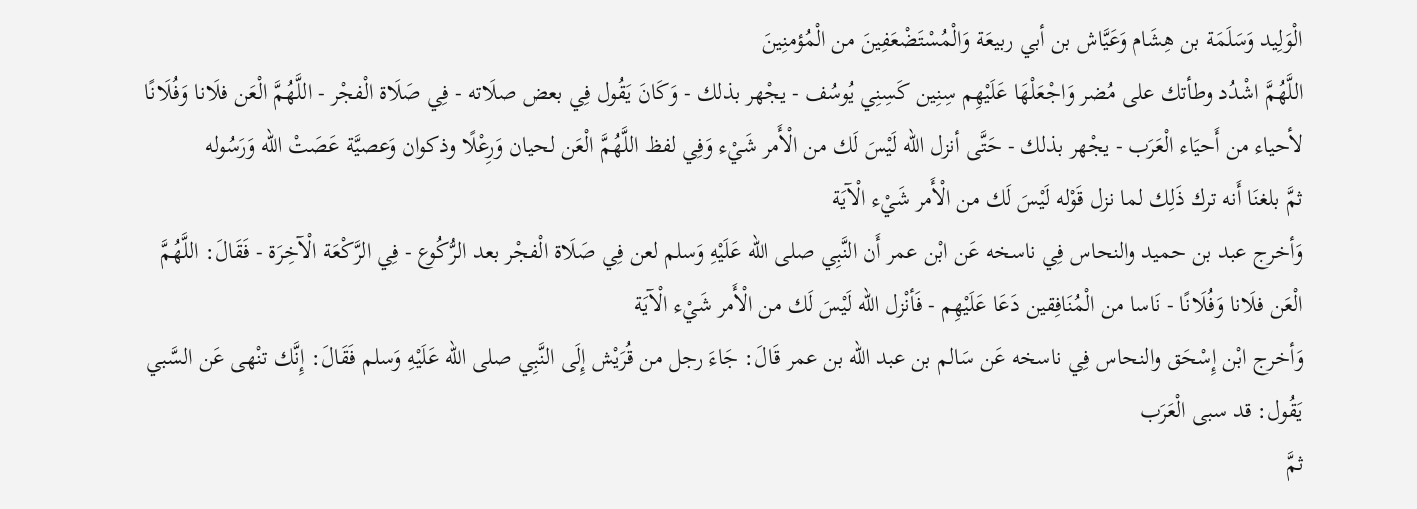الْوَلِيد وَسَلَمَة بن هِشَام وَعَيَّاش بن أبي ربيعَة وَالْمُسْتَضْعَفِينَ من الْمُؤمنِينَ
اللَّهُمَّ اشْدُد وطأتك على مُضر وَاجْعَلْهَا عَلَيْهِم سِنِين كَسِنِي يُوسُف - يجْهر بذلك - وَكَانَ يَقُول فِي بعض صلَاته - فِي صَلَاة الْفجْر - اللَّهُمَّ الْعَن فلَانا وَفُلَانًا
لأحياء من أَحيَاء الْعَرَب - يجْهر بذلك - حَتَّى أنزل الله لَيْسَ لَك من الْأَمر شَيْء وَفِي لفظ اللَّهُمَّ الْعَن لحيان وَرِعْلًا وذكوان وَعصيَّة عَصَتْ الله وَرَسُوله
ثمَّ بلغنَا أَنه ترك ذَلِك لما نزل قَوْله لَيْسَ لَك من الْأَمر شَيْء الْآيَة
وَأخرج عبد بن حميد والنحاس فِي ناسخه عَن ابْن عمر أَن النَّبِي صلى الله عَلَيْهِ وَسلم لعن فِي صَلَاة الْفجْر بعد الرُّكُوع - فِي الرَّكْعَة الْآخِرَة - فَقَالَ: اللَّهُمَّ الْعَن فلَانا وَفُلَانًا - نَاسا من الْمُنَافِقين دَعَا عَلَيْهِم - فَأنْزل الله لَيْسَ لَك من الْأَمر شَيْء الْآيَة
وَأخرج ابْن إِسْحَق والنحاس فِي ناسخه عَن سَالم بن عبد الله بن عمر قَالَ: جَاءَ رجل من قُرَيْش إِلَى النَّبِي صلى الله عَلَيْهِ وَسلم فَقَالَ: إِنَّك تنْهى عَن السَّبي يَقُول: قد سبى الْعَرَب
ثمَّ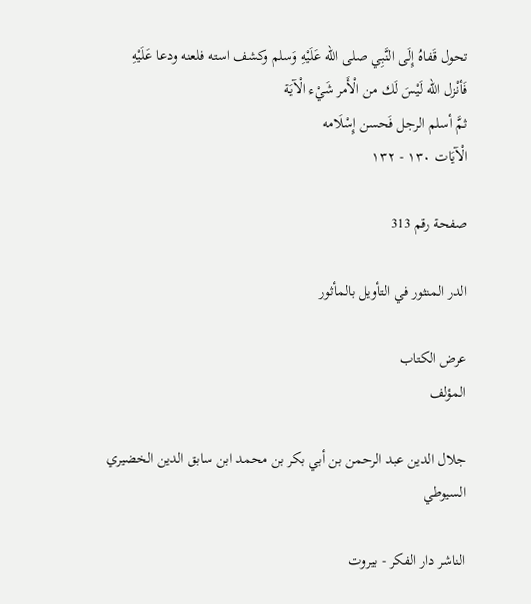تحول قَفاهُ إِلَى النَّبِي صلى الله عَلَيْهِ وَسلم وكشف استه فلعنه ودعا عَلَيْهِ
فَأنْزل الله لَيْسَ لَك من الْأَمر شَيْء الْآيَة
ثمَّ أسلم الرجل فَحسن إِسْلَامه
الْآيَات ١٣٠ - ١٣٢

صفحة رقم 313

الدر المنثور في التأويل بالمأثور

عرض الكتاب
المؤلف

جلال الدين عبد الرحمن بن أبي بكر بن محمد ابن سابق الدين الخضيري السيوطي

الناشر دار الفكر - بيروت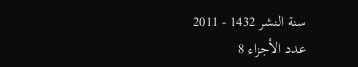سنة النشر 1432 - 2011
عدد الأجزاء 8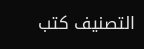التصنيف كتب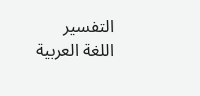التفسير
اللغة العربية